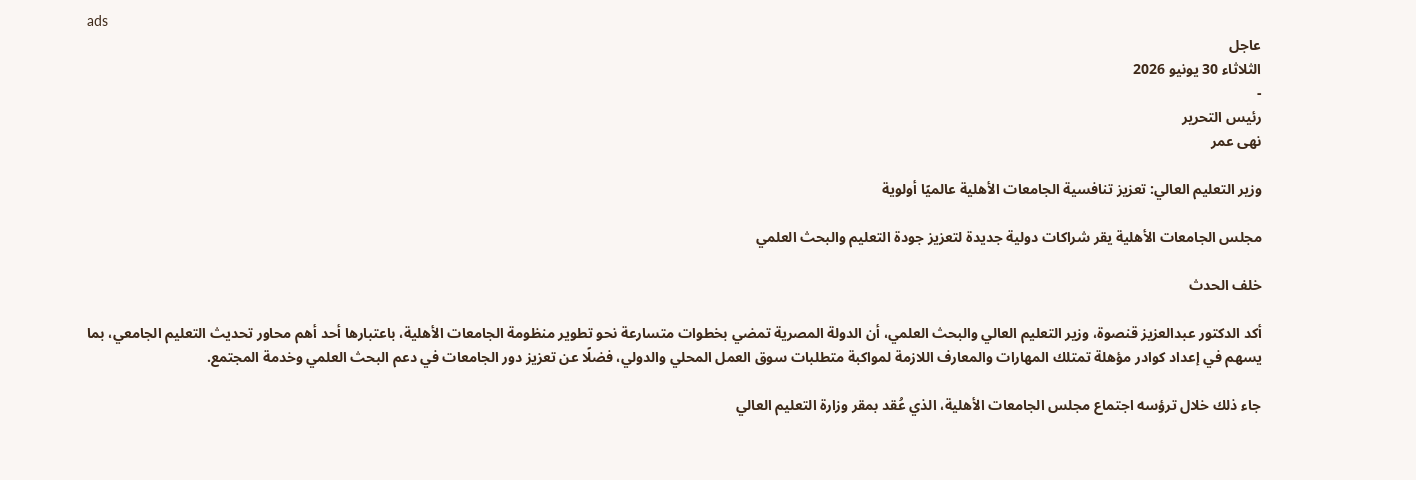ads
عاجل
الثلاثاء 30 يونيو 2026
-
رئيس التحرير
نهى عمر

وزير التعليم العالي: تعزيز تنافسية الجامعات الأهلية عالميًا أولوية

مجلس الجامعات الأهلية يقر شراكات دولية جديدة لتعزيز جودة التعليم والبحث العلمي

خلف الحدث

أكد الدكتور عبدالعزيز قنصوة، وزير التعليم العالي والبحث العلمي، أن الدولة المصرية تمضي بخطوات متسارعة نحو تطوير منظومة الجامعات الأهلية، باعتبارها أحد أهم محاور تحديث التعليم الجامعي، بما يسهم في إعداد كوادر مؤهلة تمتلك المهارات والمعارف اللازمة لمواكبة متطلبات سوق العمل المحلي والدولي، فضلًا عن تعزيز دور الجامعات في دعم البحث العلمي وخدمة المجتمع.

جاء ذلك خلال ترؤسه اجتماع مجلس الجامعات الأهلية، الذي عُقد بمقر وزارة التعليم العالي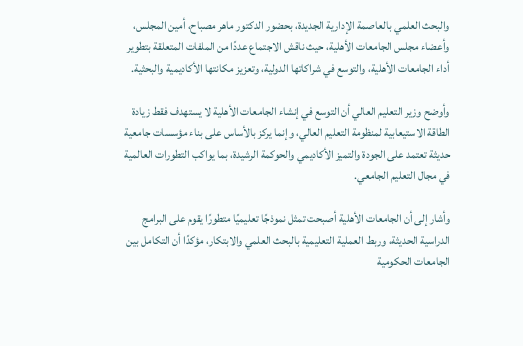والبحث العلمي بالعاصمة الإدارية الجديدة، بحضور الدكتور ماهر مصباح، أمين المجلس، وأعضاء مجلس الجامعات الأهلية، حيث ناقش الاجتماع عددًا من الملفات المتعلقة بتطوير أداء الجامعات الأهلية، والتوسع في شراكاتها الدولية، وتعزيز مكانتها الأكاديمية والبحثية.

وأوضح وزير التعليم العالي أن التوسع في إنشاء الجامعات الأهلية لا يستهدف فقط زيادة الطاقة الاستيعابية لمنظومة التعليم العالي، وإنما يركز بالأساس على بناء مؤسسات جامعية حديثة تعتمد على الجودة والتميز الأكاديمي والحوكمة الرشيدة، بما يواكب التطورات العالمية في مجال التعليم الجامعي.

وأشار إلى أن الجامعات الأهلية أصبحت تمثل نموذجًا تعليميًا متطورًا يقوم على البرامج الدراسية الحديثة، وربط العملية التعليمية بالبحث العلمي والابتكار، مؤكدًا أن التكامل بين الجامعات الحكومية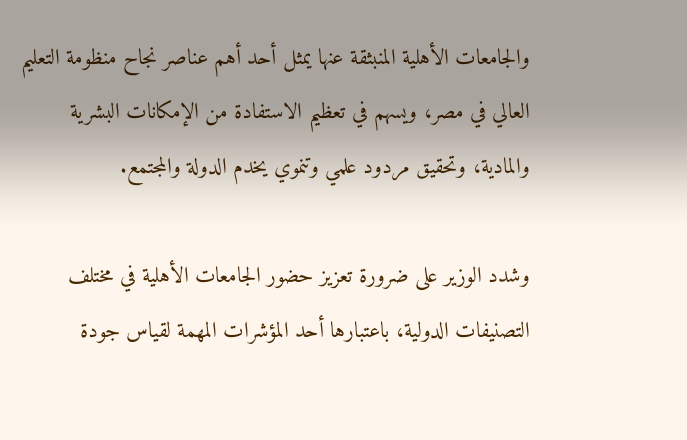والجامعات الأهلية المنبثقة عنها يمثل أحد أهم عناصر نجاح منظومة التعليم العالي في مصر، ويسهم في تعظيم الاستفادة من الإمكانات البشرية والمادية، وتحقيق مردود علمي وتنموي يخدم الدولة والمجتمع.

وشدد الوزير على ضرورة تعزيز حضور الجامعات الأهلية في مختلف التصنيفات الدولية، باعتبارها أحد المؤشرات المهمة لقياس جودة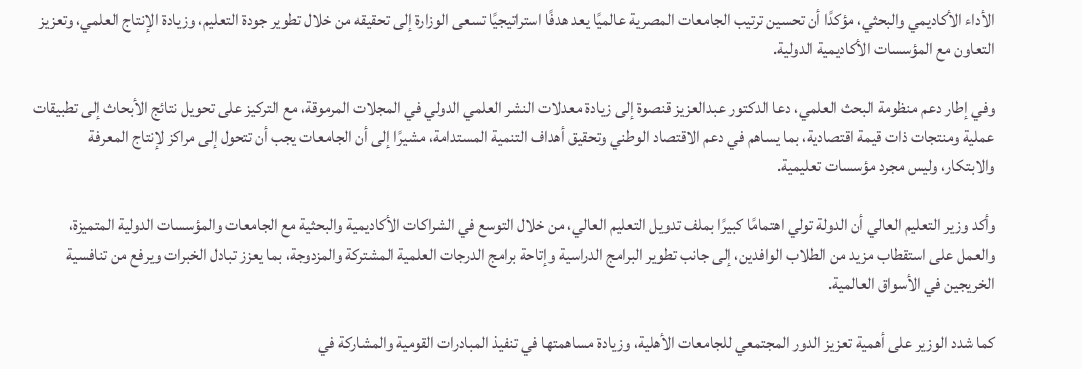الأداء الأكاديمي والبحثي، مؤكدًا أن تحسين ترتيب الجامعات المصرية عالميًا يعد هدفًا استراتيجيًا تسعى الوزارة إلى تحقيقه من خلال تطوير جودة التعليم، وزيادة الإنتاج العلمي، وتعزيز التعاون مع المؤسسات الأكاديمية الدولية.

وفي إطار دعم منظومة البحث العلمي، دعا الدكتور عبدالعزيز قنصوة إلى زيادة معدلات النشر العلمي الدولي في المجلات المرموقة، مع التركيز على تحويل نتائج الأبحاث إلى تطبيقات عملية ومنتجات ذات قيمة اقتصادية، بما يساهم في دعم الاقتصاد الوطني وتحقيق أهداف التنمية المستدامة، مشيرًا إلى أن الجامعات يجب أن تتحول إلى مراكز لإنتاج المعرفة والابتكار، وليس مجرد مؤسسات تعليمية.

وأكد وزير التعليم العالي أن الدولة تولي اهتمامًا كبيرًا بملف تدويل التعليم العالي، من خلال التوسع في الشراكات الأكاديمية والبحثية مع الجامعات والمؤسسات الدولية المتميزة، والعمل على استقطاب مزيد من الطلاب الوافدين، إلى جانب تطوير البرامج الدراسية وإتاحة برامج الدرجات العلمية المشتركة والمزدوجة، بما يعزز تبادل الخبرات ويرفع من تنافسية الخريجين في الأسواق العالمية.

كما شدد الوزير على أهمية تعزيز الدور المجتمعي للجامعات الأهلية، وزيادة مساهمتها في تنفيذ المبادرات القومية والمشاركة في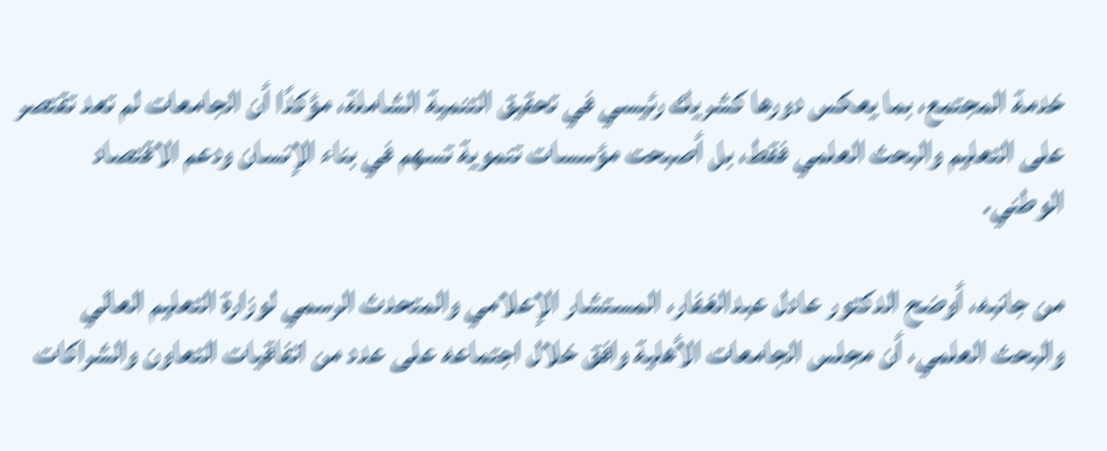خدمة المجتمع، بما يعكس دورها كشريك رئيسي في تحقيق التنمية الشاملة، مؤكدًا أن الجامعات لم تعد تقتصر على التعليم والبحث العلمي فقط، بل أصبحت مؤسسات تنموية تسهم في بناء الإنسان ودعم الاقتصاد الوطني.

من جانبه، أوضح الدكتور عادل عبدالغفار، المستشار الإعلامي والمتحدث الرسمي لوزارة التعليم العالي والبحث العلمي، أن مجلس الجامعات الأهلية وافق خلال اجتماعه على عدد من اتفاقيات التعاون والشراكات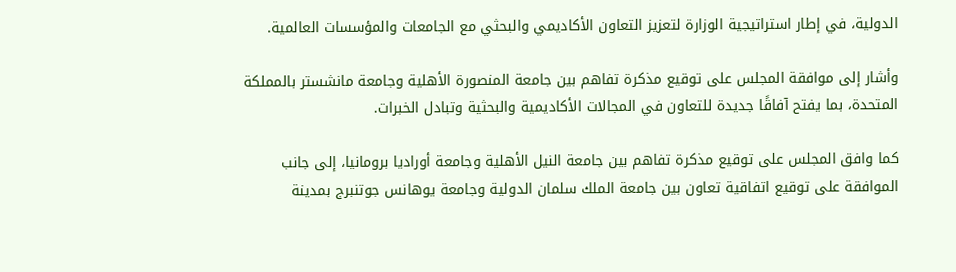الدولية، في إطار استراتيجية الوزارة لتعزيز التعاون الأكاديمي والبحثي مع الجامعات والمؤسسات العالمية.

وأشار إلى موافقة المجلس على توقيع مذكرة تفاهم بين جامعة المنصورة الأهلية وجامعة مانشستر بالمملكة المتحدة، بما يفتح آفاقًا جديدة للتعاون في المجالات الأكاديمية والبحثية وتبادل الخبرات.

كما وافق المجلس على توقيع مذكرة تفاهم بين جامعة النيل الأهلية وجامعة أوراديا برومانيا، إلى جانب الموافقة على توقيع اتفاقية تعاون بين جامعة الملك سلمان الدولية وجامعة يوهانس جوتنبرج بمدينة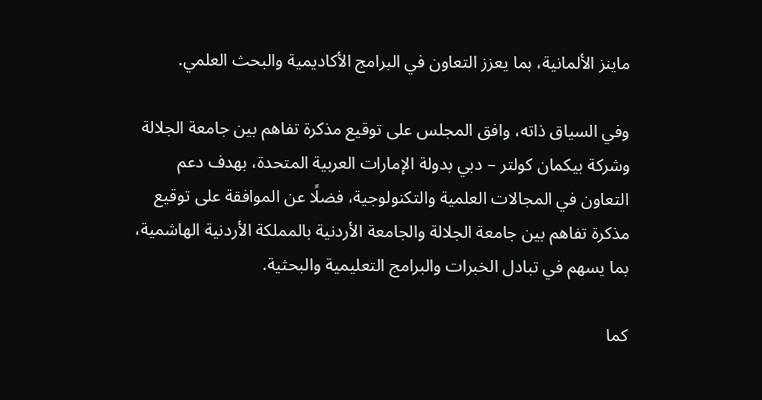ماينز الألمانية، بما يعزز التعاون في البرامج الأكاديمية والبحث العلمي.

وفي السياق ذاته، وافق المجلس على توقيع مذكرة تفاهم بين جامعة الجلالة وشركة بيكمان كولتر – دبي بدولة الإمارات العربية المتحدة، بهدف دعم التعاون في المجالات العلمية والتكنولوجية، فضلًا عن الموافقة على توقيع مذكرة تفاهم بين جامعة الجلالة والجامعة الأردنية بالمملكة الأردنية الهاشمية، بما يسهم في تبادل الخبرات والبرامج التعليمية والبحثية.

كما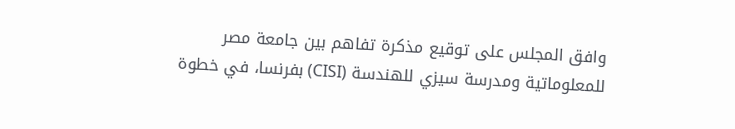وافق المجلس على توقيع مذكرة تفاهم بين جامعة مصر للمعلوماتية ومدرسة سيزي للهندسة (CISI) بفرنسا، في خطوة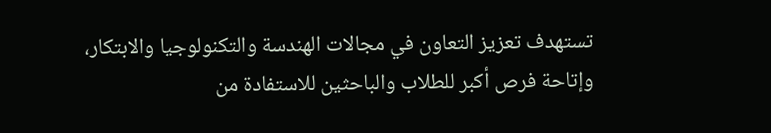تستهدف تعزيز التعاون في مجالات الهندسة والتكنولوجيا والابتكار، وإتاحة فرص أكبر للطلاب والباحثين للاستفادة من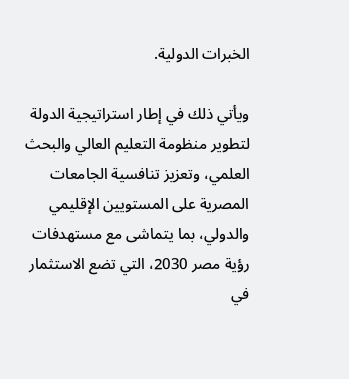الخبرات الدولية.

ويأتي ذلك في إطار استراتيجية الدولة لتطوير منظومة التعليم العالي والبحث العلمي، وتعزيز تنافسية الجامعات المصرية على المستويين الإقليمي والدولي، بما يتماشى مع مستهدفات رؤية مصر 2030، التي تضع الاستثمار في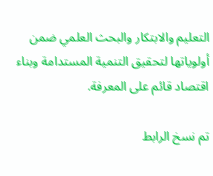التعليم والابتكار والبحث العلمي ضمن أولوياتها لتحقيق التنمية المستدامة وبناء اقتصاد قائم على المعرفة.

تم نسخ الرابط